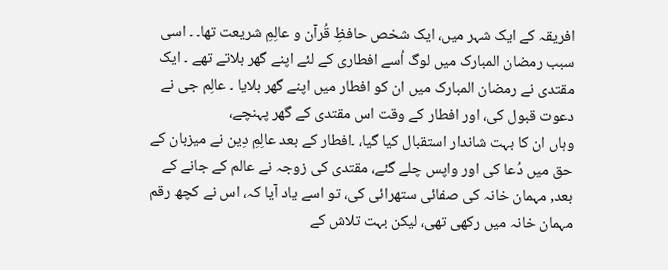افریقہ کے ایک شہر میں، ایک شخص حافظِ قُرآن و عالِمِ شریعت تھا۔ ۔ اسی سبب رمضان المبارک میں لوگ اُسے افطاری کے لئے اپنے گھر بلاتے تھے ۔ ایک مقتدی نے رمضان المبارک میں ان کو افطار میں اپنے گھر بلایا ۔ عالِم جی نے دعوت قبول کی، اور افطار کے وقت اس مقتدی کے گھر پہنچے،
وہاں ان کا بہت شاندار استقبال کیا گیا، ۔افطار کے بعد عالِمِ دِین نے میزبان کے حق میں دُعا کی اور واپس چلے گئے، مقتدی کی زوجہ نے عالم کے جانے کے بعد, مہمان خانہ کی صفائی ستھرائی کی، تو اسے یاد آیا کہ، اس نے کچھ رقم مہمان خانہ میں رکھی تھی، لیکن بہت تلاش کے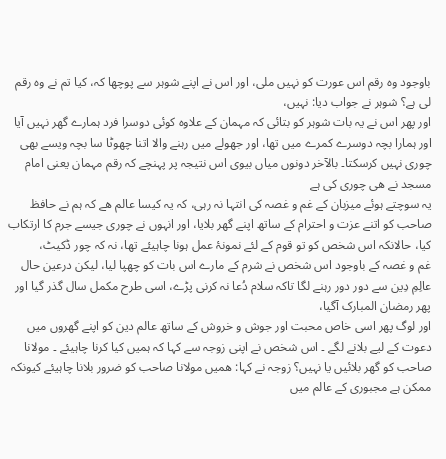باوجود وہ رقم اس عورت کو نہیں ملی، اور اس نے اپنے شوہر سے پوچھا کہ، کیا تم نے وہ رقم لی ہے؟ شوہر نے جواب دیا: نہیں،
اور پھر اس نے یہ بات شوہر کو بتائی کہ مہمان کے علاوہ کوئی دوسرا فرد ہمارے گھر نہیں آیا اور ہمارا بچہ دوسرے کمرے میں تھا، اور جھولے میں رہنے والا اتنا چھوٹا سا بچہ ویسے بھی چوری نہیں کرسکتا۔ بالآخر دونوں میاں بیوی اس نتیجہ پر پہنچے کہ رقم مہمان یعنی امام مسجد نے ھی چوری کی ہے
یہ سوچتے ہوئے میزبان کے غم و غصہ کی انتہا نہ رہی، کہ یہ کیسا عالم ھے کہ ہم نے حافظ صاحب کو اتنے عزت و احترام کے ساتھ اپنے گهر بلایا، اور انہوں نے چوری جیسے جرم کا ارتکاب کیا، حالانکہ اس شخص کو تو قوم کے لئے نمونۂ عمل ہونا چاہیئے تھا، نہ کہ چور ڈکیٹ،
غم و غصہ کے باوجود اس شخص نے شرم کے مارے اس بات کو چهپا لیا، لیکن درعین حال عالِمِ دِین سے دور دور رہنے لگا تاکہ سلام دُعا نہ کرنی پڑے، اسی طرح مکمل سال گذر گیا اور پھر رمضان المبارک آگیا،
اور لوگ پھر اسی خاص محبت اور جوش و خروش کے ساتھ عالم دین کو اپنے گھروں میں دعوت کے لیے بلانے لگے ۔ اس شخص نے اپنی زوجہ سے کہا کہ ہمیں کیا کرنا چاہیئے ۔ مولانا صاحب کو گهر بلائیں یا نہیں؟ زوجہ نے کہا: ھمیں مولانا صاحب کو ضرور بلانا چاہیئے کیونکہ ممکن ہے مجبوری کے عالم میں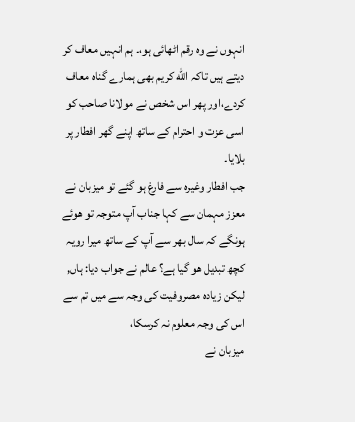انہوں نے وہ رقم اٹھائی ہو،۔ ہم انہیں معاف کر دیتے ہیں تاکہ الله کریم بھی ہمارے گناہ معاف کردے،اور پھر اس شخص نے مولانا صاحب کو اسی عزت و احترام کے ساتھ اپنے گھر افطار پر بلایا۔
جب افطار وغیرہ سے فارغ ہو گئے تو میزبان نے معزز مہمان سے کہا جناب آپ متوجہ تو ھوئے ہونگے کہ سال بھر سے آپ کے ساتھ میرا رویہ کچھ تبدیل ھو گیا ہے؟ عالم نے جواب دیا: ہاں, لیکن زیادہ مصروفیت کی وجہ سے میں تم سے اس کی وجہ معلوم نہ کرسکا،
میزبان نے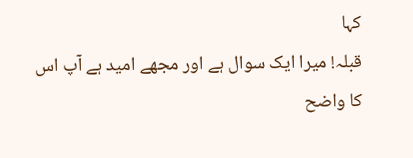کہا
قبلہ! میرا ایک سوال ہے اور مجھے امید ہے آپ اس کا واضح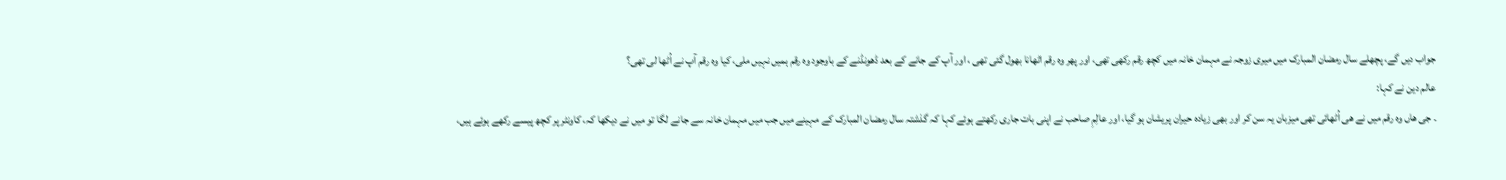جواب دیں گے، پچھلے سال رمضان المبارک میں میری زوجہ نے مہمان خانہ میں کچھ رقم رکھی تھی، اور پهر وہ رقم اٹھانا بھول گئی تھی ، اور آپ کے جانے کے بعد ڈھونڈنے کے باوجود وہ رقم ہمیں نہیں ملی، کیا وہ رقم آپ نے اُٹھا لی تهی؟
عالم دین نے کہا:
۔ جی ھاں وہ رقم میں نے ھی اُٹھائی تهی میزبان یہ سن کر اور بھی زیادہ حیران پریشان ہو گیا، اور عالِمِ صاحب نے اپنی بات جاری رکھتے ہوئے کہا کہ گذشتہ سال رمضان المبارک کے مہینے میں جب میں مہمان خانہ سے جانے لگا تو میں نے دیکها کہ، کاونٹر پر کچھ پیسے رکھے ہوئے ہیں،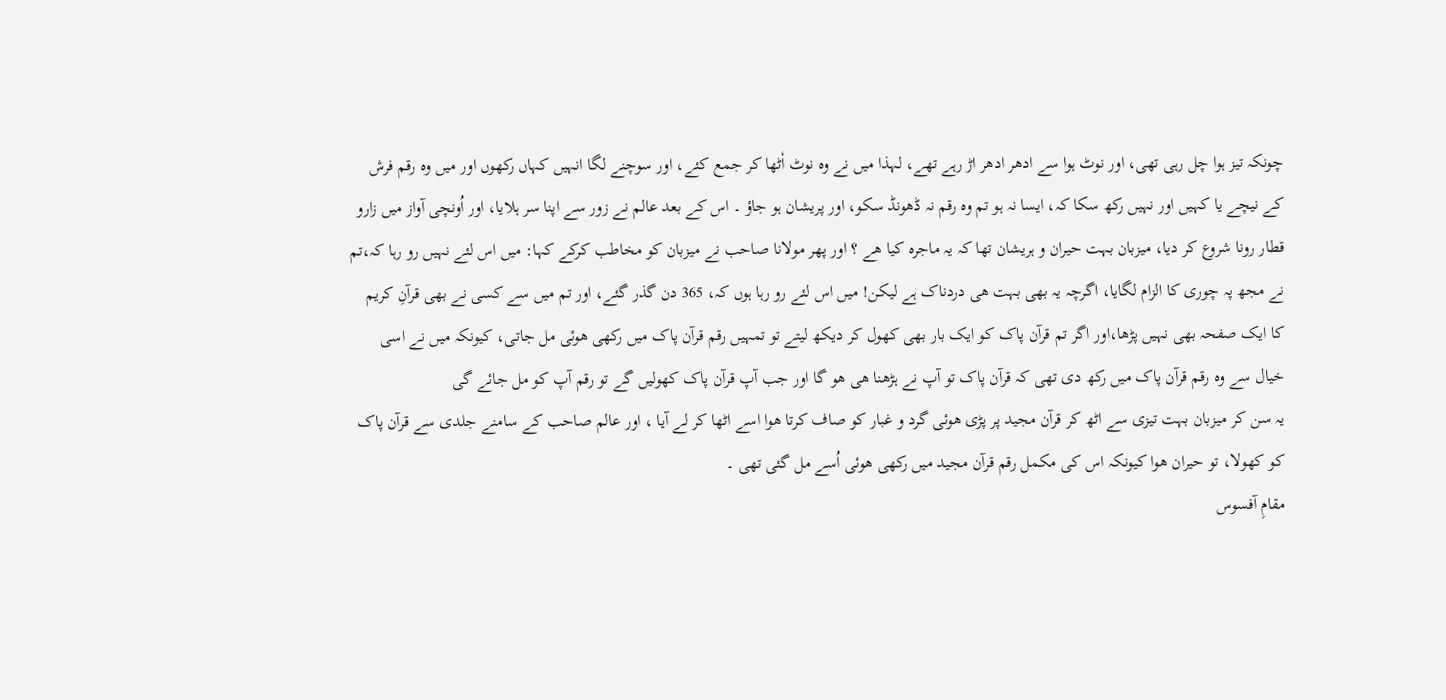چونکہ تیز ہوا چل رہی تھی، اور نوٹ ہوا سے ادھر ادھر اڑ رہے تھے، لہذا میں نے وہ نوٹ اٗٹھا کر جمع کئے، اور سوچنے لگا انہیں کہاں رکھوں اور میں وہ رقم فرش کے نیچے یا کہیں اور نہیں رکھ سکا کہ، ایسا نہ ہو تم وہ رقم نہ ڈھونڈ سکو، اور پریشان ہو جاؤ ۔ اس کے بعد عالم نے زور سے اپنا سر ہلایا، اور اُونچی آواز میں زارو قطار رونا شروع کر دیا، میزبان بہت حیران و ہریشان تھا کہ یہ ماجرہ کیا ھے ؟ اور پھر مولانا صاحب نے میزبان کو مخاطب کرکے کہا: میں اس لئے نہیں رو رہا کہ،تم نے مجھ پہ چوری کا الزام لگایا، اگرچہ یہ بھی بہت ھی دردناک ہے لیکن! میں اس لئے رو رہا ہوں کہ، 365 دن گذر گئے، اور تم میں سے کسی نے بھی قرآنِ کریم کا ایک صفحہ بهی نہیں پڑها،اور اگر تم قرآن پاک کو ایک بار بھی کھول کر دیکھ لیتے تو تمہیں رقم قرآن پاک میں رکھی ھوئی مل جاتی، کیونکہ میں نے اسی خیال سے وہ رقم قرآن پاک میں رکھ دی تھی کہ قرآن پاک تو آپ نے ہڑھنا ھی ھو گا اور جب آپ قرآن پاک کھولیں گے تو رقم آپ کو مل جائے گی
یہ سن کر میزبان بہت تیزی سے اٹھ کر قرآن مجید پر پڑی ھوئی گرد و غبار کو صاف کرتا ھوا اسے اٹها کر لے آیا ، اور عالم صاحب کے سامنے جلدی سے قرآن پاک کو کھولا، تو حیران ھوا کیونکہ اس کی مکمل رقم قرآن مجید میں رکھی ھوئی اُسے مل گئی تھی ۔
مقامِ آفسوس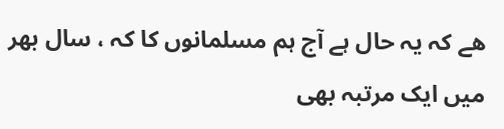ھے کہ یہ حال ہے آج ہم مسلمانوں کا کہ ، سال بھر میں ایک مرتبہ بھی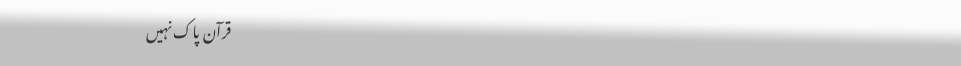قرآن پاک نہیں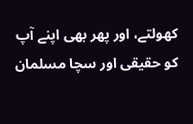کهولتے، اور پھر بھی اپنے آپ کو حقیقی اور سچا مسلمان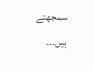سمجھتے ہیں۔۔۔